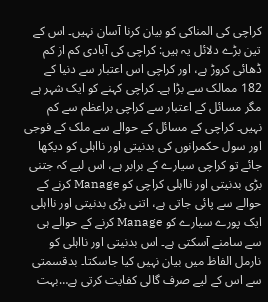کراچی کی المناکی کو بیان کرنا آسان نہیں۔ اس کے تین بڑے دلائل یہ ہیں: کراچی کی آبادی کم از کم ڈھائی کروڑ ہے، اور کراچی اس اعتبار سے دنیا کے 182 ممالک سے بڑا ہے۔ کراچی کہنے کو ایک شہر ہے مگر مسائل کے اعتبار سے کراچی براعظم سے کم نہیں۔ کراچی کے مسائل کے حوالے سے ملک کے فوجی اور سول حکمرانوں کی بدنیتی اور نااہلی کو دیکھا جائے تو کراچی سیارے کے برابر ہے، اس لیے کہ جتنی بڑی بدنیتی اور نااہلی کراچی کو Manage کرنے کے حوالے سے پائی جاتی ہے، اتنی بڑی بدنیتی اور نااہلی ایک پورے سیارے کو Manage کرنے کے حوالے ہی سے سامنے آسکتی ہے۔ اس بدنیتی اور نااہلی کو نارمل الفاظ میں بیان نہیں کیا جاسکتا۔ بدقسمتی سے اس کے لیے صرف گالی کفایت کرتی ہے…بہت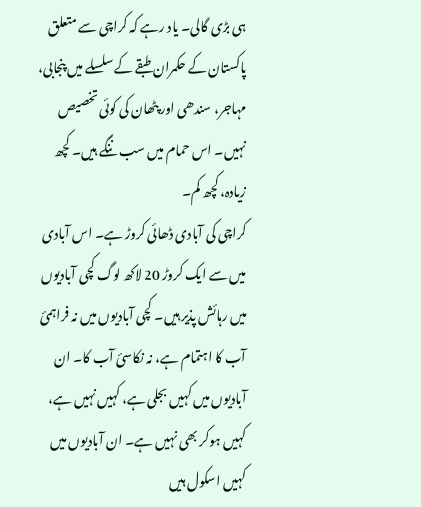ہی بڑی گالی۔ یاد رہے کہ کراچی سے متعلق پاکستان کے حکمران طبقے کے سلسلے میں پنجابی، مہاجر، سندھی اور پٹھان کی کوئی تخصیص نہیں۔ اس حمام میں سب ننگے ہیں۔ کچھ زیادہ، کچھ کم۔
کراچی کی آبادی ڈھائی کروڑ ہے۔ اس آبادی میں سے ایک کروڑ 20 لاکھ لوگ کچی آبادیوں میں رہائش پذیر ہیں۔ کچی آبادیوں میں نہ فراہمیٔ آب کا اہتمام ہے، نہ نکاسیٔ آب کا۔ ان آبادیوں میں کہیں بجلی ہے، کہیں نہیں ہے، کہیں ہوکر بھی نہیں ہے۔ ان آبادیوں میں کہیں اسکول ہیں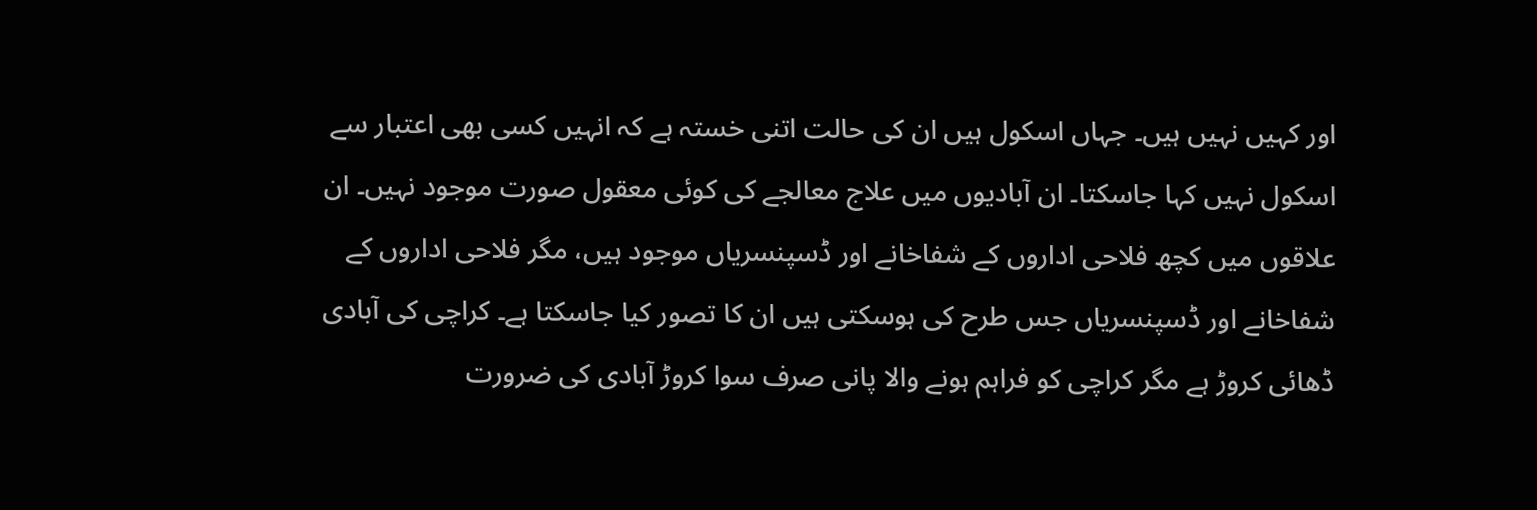اور کہیں نہیں ہیں۔ جہاں اسکول ہیں ان کی حالت اتنی خستہ ہے کہ انہیں کسی بھی اعتبار سے اسکول نہیں کہا جاسکتا۔ ان آبادیوں میں علاج معالجے کی کوئی معقول صورت موجود نہیں۔ ان علاقوں میں کچھ فلاحی اداروں کے شفاخانے اور ڈسپنسریاں موجود ہیں، مگر فلاحی اداروں کے شفاخانے اور ڈسپنسریاں جس طرح کی ہوسکتی ہیں ان کا تصور کیا جاسکتا ہے۔ کراچی کی آبادی ڈھائی کروڑ ہے مگر کراچی کو فراہم ہونے والا پانی صرف سوا کروڑ آبادی کی ضرورت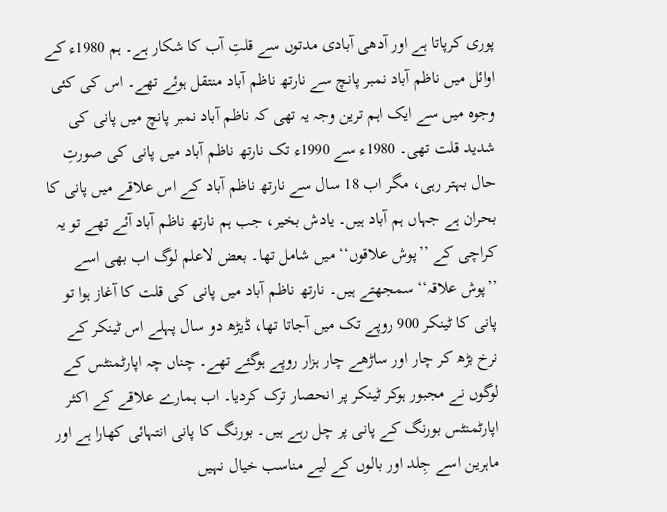پوری کرپاتا ہے اور آدھی آبادی مدتوں سے قلتِ آب کا شکار ہے۔ ہم 1980ء کے اوائل میں ناظم آباد نمبر پانچ سے نارتھ ناظم آباد منتقل ہوئے تھے۔ اس کی کئی وجوہ میں سے ایک اہم ترین وجہ یہ تھی کہ ناظم آباد نمبر پانچ میں پانی کی شدید قلت تھی۔ 1980ء سے 1990ء تک نارتھ ناظم آباد میں پانی کی صورتِ حال بہتر رہی، مگر اب 18 سال سے نارتھ ناظم آباد کے اس علاقے میں پانی کا بحران ہے جہاں ہم آباد ہیں۔ یادش بخیر، جب ہم نارتھ ناظم آباد آئے تھے تو یہ کراچی کے ’’پوش علاقوں‘‘ میں شامل تھا۔ بعض لاعلم لوگ اب بھی اسے ’’پوش علاقہ‘‘ سمجھتے ہیں۔ نارتھ ناظم آباد میں پانی کی قلت کا آغاز ہوا تو پانی کا ٹینکر 900 روپے تک میں آجاتا تھا، ڈیڑھ دو سال پہلے اس ٹینکر کے نرخ بڑھ کر چار اور ساڑھے چار ہزار روپے ہوگئے تھے۔ چناں چہ اپارٹمنٹس کے لوگوں نے مجبور ہوکر ٹینکر پر انحصار ترک کردیا۔ اب ہمارے علاقے کے اکثر اپارٹمنٹس بورنگ کے پانی پر چل رہے ہیں۔ بورنگ کا پانی انتہائی کھارا ہے اور ماہرین اسے جِلد اور بالوں کے لیے مناسب خیال نہیں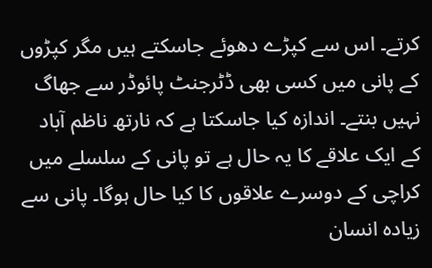کرتے۔ اس سے کپڑے دھوئے جاسکتے ہیں مگر کپڑوں کے پانی میں کسی بھی ڈٹرجنٹ پائوڈر سے جھاگ نہیں بنتے۔ اندازہ کیا جاسکتا ہے کہ نارتھ ناظم آباد کے ایک علاقے کا یہ حال ہے تو پانی کے سلسلے میں کراچی کے دوسرے علاقوں کا کیا حال ہوگا۔ پانی سے زیادہ انسان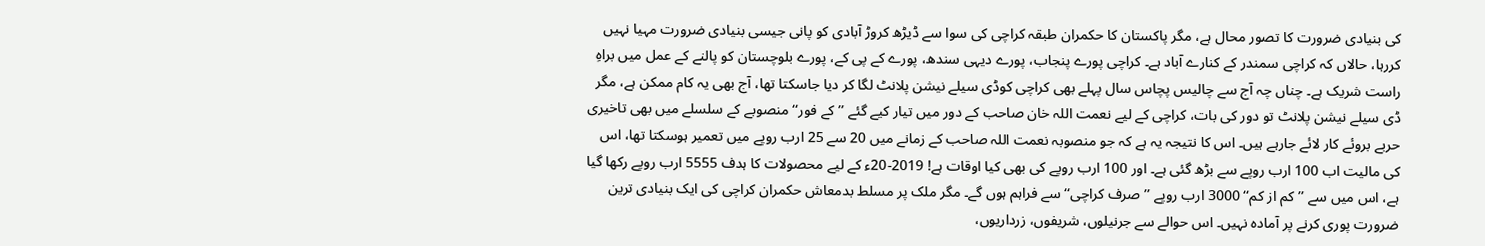کی بنیادی ضرورت کا تصور محال ہے، مگر پاکستان کا حکمران طبقہ کراچی کی سوا سے ڈیڑھ کروڑ آبادی کو پانی جیسی بنیادی ضرورت مہیا نہیں کررہا، حالاں کہ کراچی سمندر کے کنارے آباد ہے۔ کراچی پورے پنجاب، پورے دیہی سندھ، پورے کے پی کے، پورے بلوچستان کو پالنے کے عمل میں براہِ راست شریک ہے۔ چناں چہ آج سے چالیس پچاس سال پہلے بھی کراچی کوڈی سیلے نیشن پلانٹ لگا کر دیا جاسکتا تھا، آج بھی یہ کام ممکن ہے، مگر ڈی سیلے نیشن پلانٹ تو دور کی بات، کراچی کے لیے نعمت اللہ خان صاحب کے دور میں تیار کیے گئے ’’کے فور‘‘ منصوبے کے سلسلے میں بھی تاخیری حربے بروئے کار لائے جارہے ہیں۔ اس کا نتیجہ یہ ہے کہ جو منصوبہ نعمت اللہ صاحب کے زمانے میں 20 سے 25 ارب روپے میں تعمیر ہوسکتا تھا، اس کی مالیت اب 100 ارب روپے سے بڑھ گئی ہے۔ اور 100 ارب روپے کی بھی کیا اوقات ہے! 2019-20ء کے لیے محصولات کا ہدف 5555 ارب روپے رکھا گیا ہے، اس میں سے ’’کم از کم‘‘ 3000 ارب روپے ’’صرف کراچی‘‘ سے فراہم ہوں گے۔ مگر ملک پر مسلط بدمعاش حکمران کراچی کی ایک بنیادی ترین ضرورت پوری کرنے پر آمادہ نہیں۔ اس حوالے سے جرنیلوں، شریفوں، زرداریوں،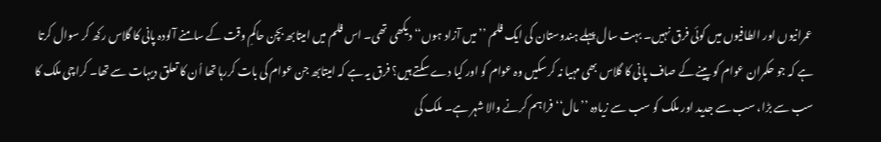عمرانیوں اور الطافیوں میں کوئی فرق نہیں۔ بہت سال پہلے ہندوستان کی ایک فلم ’’میں آزاد ہوں‘‘ دیکھی تھی۔ اس فلم میں امیتابھ بچن حاکمِ وقت کے سامنے آلودہ پانی کا گلاس رکھ کر سوال کرتا ہے کہ جو حکمران عوام کو پینے کے صاف پانی کا گلاس بھی مہیا نہ کرسکیں وہ عوام کو اور کیا دے سکتے ہیں؟ فرق یہ ہے کہ امیتابھ جن عوام کی بات کررہا تھا اُن کا تعلق دیہات سے تھا۔ کراچی ملک کا سب سے بڑا، سب سے جدید اور ملک کو سب سے زیادہ ’’مال‘‘ فراہم کرنے والا شہر ہے۔ ملک کی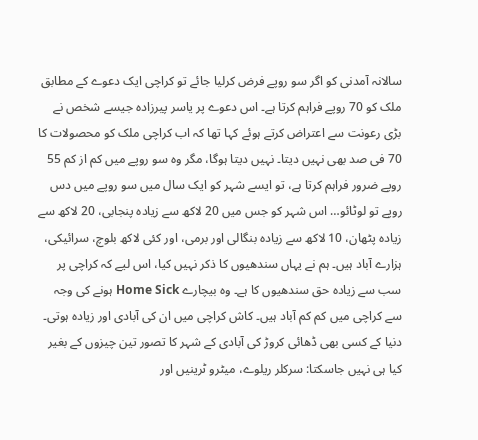سالانہ آمدنی کو اگر سو روپے فرض کرلیا جائے تو کراچی ایک دعوے کے مطابق ملک کو 70 روپے فراہم کرتا ہے۔ اس دعوے پر یاسر پیرزادہ جیسے شخص نے بڑی رعونت سے اعتراض کرتے ہوئے کہا تھا کہ اب کراچی ملک کو محصولات کا 70 فی صد بھی نہیں دیتا۔ نہیں دیتا ہوگا، مگر وہ سو روپے میں کم از کم 55 روپے ضرور فراہم کرتا ہے، تو ایسے شہر کو ایک سال میں سو روپے میں دس روپے تو لوٹائو… اس شہر کو جس میں 20 لاکھ سے زیادہ پنجابی، 20 لاکھ سے زیادہ پٹھان، 10 لاکھ سے زیادہ بنگالی اور برمی، اور کئی لاکھ بلوچ، سرائیکی، ہزارے آباد ہیں۔ ہم نے یہاں سندھیوں کا ذکر نہیں کیا، اس لیے کہ کراچی پر سب سے زیادہ حق سندھیوں کا ہے۔ وہ بیچارے Home Sick ہونے کی وجہ سے کراچی میں کم کم آباد ہیں۔ کاش کراچی میں ان کی آبادی اور زیادہ ہوتی۔
دنیا کے کسی بھی ڈھائی کروڑ کی آبادی کے شہر کا تصور تین چیزوں کے بغیر کیا ہی نہیں جاسکتا: سرکلر ریلوے، میٹرو ٹرینیں اور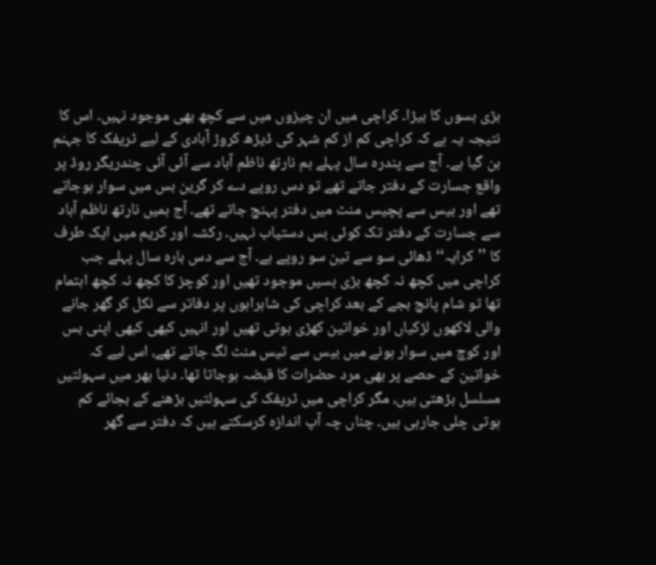بڑی بسوں کا بیڑا۔ کراچی میں ان چیزوں میں سے کچھ بھی موجود نہیں۔ اس کا نتیجہ یہ ہے کہ کراچی کم از کم شہر کی ڈیڑھ کروڑ آبادی کے لیے ٹریفک کا جہنم بن گیا ہے۔ آج سے پندرہ سال پہلے ہم نارتھ ناظم آباد سے آئی آئی چندریگر روڈ پر واقع جسارت کے دفتر جاتے تھے تو دس روپے دے کر گرین بس میں سوار ہوجاتے تھے اور بیس سے پچیس منٹ میں دفتر پہنچ جاتے تھے۔ آج ہمیں نارتھ ناظم آباد سے جسارت کے دفتر تک کوئی بس دستیاب نہیں۔ رکشہ اور کریم میں ایک طرف کا ’’کرایہ‘‘ ڈھائی سو سے تین سو روپے ہے۔ آج سے دس بارہ سال پہلے جب کراچی میں کچھ نہ کچھ بڑی بسیں موجود تھیں اور کوچز کا کچھ نہ کچھ اہتمام تھا تو شام پانچ بجے کے بعد کراچی کی شاہراہوں پر دفاتر سے نکل کر گھر جانے والی لاکھوں لڑکیاں اور خواتین کھڑی ہوتی تھیں اور انہیں کبھی کبھی اپنی بس اور کوچ میں سوار ہونے میں بیس سے تیس منٹ لگ جاتے تھے، اس لیے کہ خواتین کے حصے پر بھی مرد حضرات کا قبضہ ہوجاتا تھا۔ دنیا بھر میں سہولتیں مسلسل بڑھتی ہیں، مگر کراچی میں ٹریفک کی سہولتیں بڑھنے کے بجائے کم ہوتی چلی جارہی ہیں۔ چناں چہ آپ اندازہ کرسکتے ہیں کہ دفتر سے گھر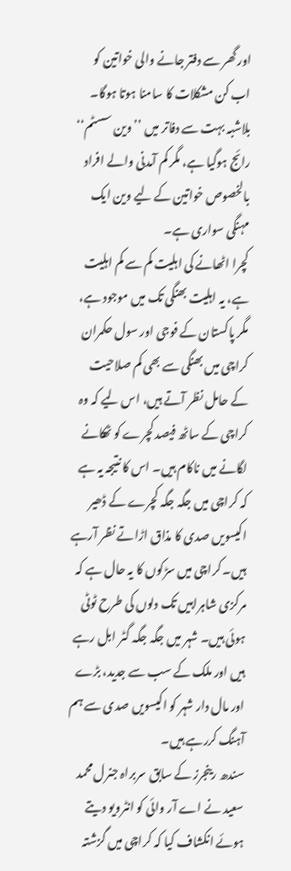اور گھر سے دفتر جانے والی خواتین کو اب کن مشکلات کا سامنا ہوتا ہوگا۔ بلاشبہ بہت سے دفاتر میں ’’وین سسٹم‘‘ رائج ہوگیا ہے، مگر کم آمدنی والے افراد بالخصوص خواتین کے لیے وین ایک مہنگی سواری ہے۔
کچرا اٹھانے کی اہلیت کم سے کم اہلیت ہے، یہ اہلیت بھنگی تک میں موجود ہے، مگر پاکستان کے فوجی اور سول حکمران کراچی میں بھنگی سے بھی کم صلاحیت کے حامل نظر آتے ہیں، اس لیے کہ وہ کراچی کے ساٹھ فیصد کچرے کو ٹھکانے لگانے میں ناکام ہیں۔ اس کا نتیجہ یہ ہے کہ کراچی میں جگہ جگہ کچرے کے ڈھیر اکیسویں صدی کا مذاق اڑاتے نظر آرہے ہیں۔ کراچی میں سڑکوں کا یہ حال ہے کہ مرکزی شاہراہیں تک دلوں کی طرح ٹوٹی ہوئی ہیں۔ شہر میں جگہ جگہ گٹر ابل رہے ہیں اور ملک کے سب سے جدید، بڑے اور مال دار شہر کو اکیسویں صدی سے ہم آہنگ کررہے ہیں۔
سندھ رینجرز کے سابق سربراہ جنرل محمد سعید نے اے آر وائی کو انٹرویو دیتے ہوئے انکشاف کیا کہ کراچی میں گزشتہ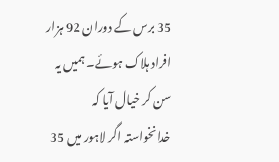35 برس کے دوران 92 ہزار افراد ہلاک ہوئے۔ ہمیں یہ سن کر خیال آیا کہ خدانخواستہ اگر لاہور میں 35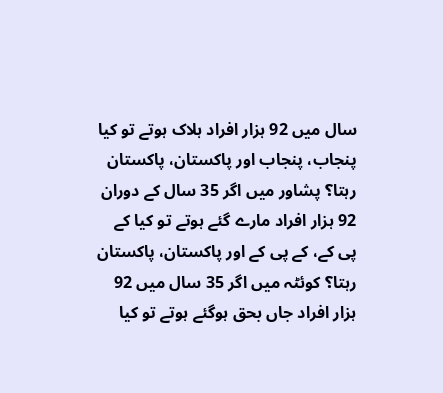سال میں 92 ہزار افراد ہلاک ہوتے تو کیا پنجاب، پنجاب اور پاکستان، پاکستان رہتا؟ پشاور میں اگر 35 سال کے دوران 92 ہزار افراد مارے گئے ہوتے تو کیا کے پی کے، کے پی کے اور پاکستان، پاکستان رہتا؟ کوئٹہ میں اگر 35 سال میں 92 ہزار افراد جاں بحق ہوگئے ہوتے تو کیا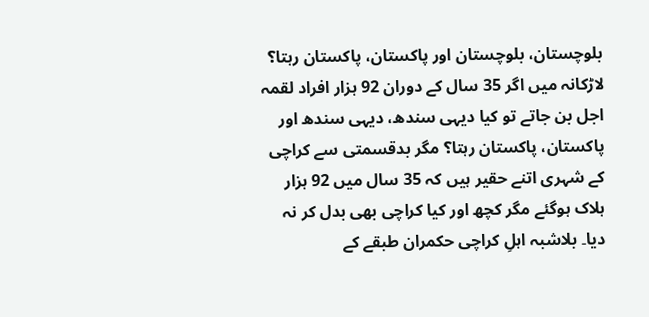بلوچستان، بلوچستان اور پاکستان، پاکستان رہتا؟ لاڑکانہ میں اگر 35 سال کے دوران 92 ہزار افراد لقمہ اجل بن جاتے تو کیا دیہی سندھ، دیہی سندھ اور پاکستان، پاکستان رہتا؟ مگر بدقسمتی سے کراچی کے شہری اتنے حقیر ہیں کہ 35 سال میں 92 ہزار ہلاک ہوگئے مگر کچھ اور کیا کراچی بھی بدل کر نہ دیا۔ بلاشبہ اہلِ کراچی حکمران طبقے کے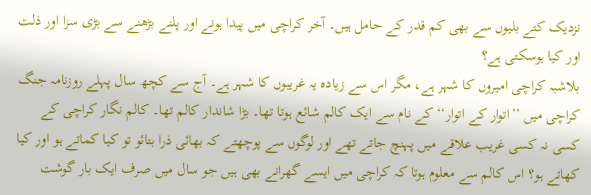نزدیک کتے بلیوں سے بھی کم قدر کے حامل ہیں۔ آخر کراچی میں پیدا ہونے اور پلنے بڑھنے سے بڑی سزا اور ذلت اور کیا ہوسکتی ہے؟
بلاشبہ کراچی امیروں کا شہر ہے، مگر اس سے زیادہ یہ غریبوں کا شہر ہے۔ آج سے کچھ سال پہلے روزنامہ جنگ کراچی میں ’’اتوار کے اتوار‘‘ کے نام سے ایک کالم شائع ہوتا تھا۔ بڑا شاندار کالم تھا۔ کالم نگار کراچی کے کسی نہ کسی غریب علاقے میں پہنچ جاتے تھے اور لوگوں سے پوچھتے کہ بھائی ذرا بتائو تو کیا کماتے ہو اور کیا کھاتے ہو؟ اس کالم سے معلوم ہوتا کہ کراچی میں ایسے گھرانے بھی ہیں جو سال میں صرف ایک بار گوشت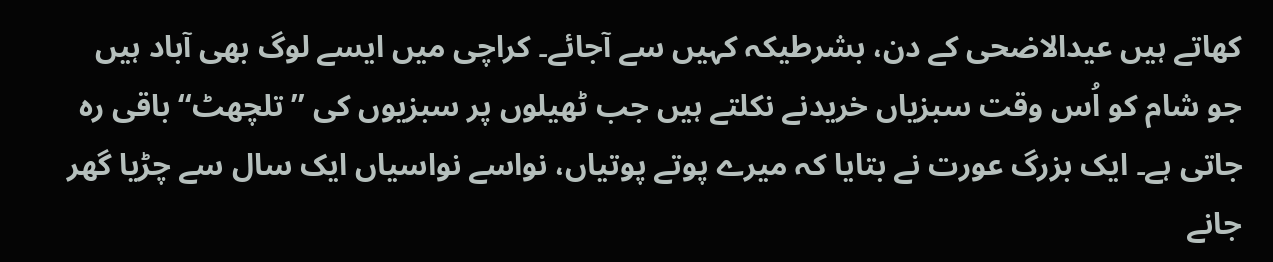کھاتے ہیں عیدالاضحی کے دن، بشرطیکہ کہیں سے آجائے۔ کراچی میں ایسے لوگ بھی آباد ہیں جو شام کو اُس وقت سبزیاں خریدنے نکلتے ہیں جب ٹھیلوں پر سبزیوں کی ’’تلچھٹ‘‘ باقی رہ جاتی ہے۔ ایک بزرگ عورت نے بتایا کہ میرے پوتے پوتیاں، نواسے نواسیاں ایک سال سے چڑیا گھر جانے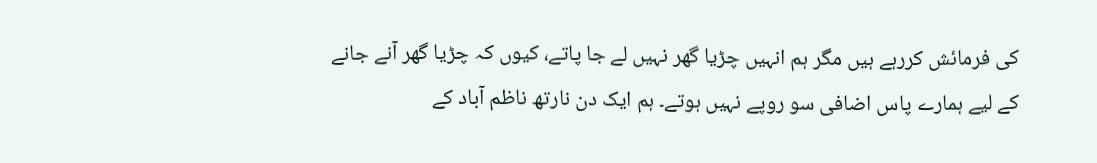کی فرمائش کررہے ہیں مگر ہم انہیں چڑیا گھر نہیں لے جا پاتے، کیوں کہ چڑیا گھر آنے جانے کے لیے ہمارے پاس اضافی سو روپے نہیں ہوتے۔ ہم ایک دن نارتھ ناظم آباد کے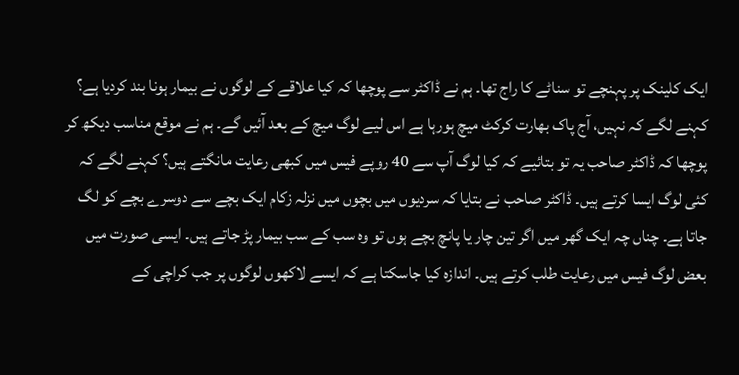ایک کلینک پر پہنچے تو سناٹے کا راج تھا۔ ہم نے ڈاکٹر سے پوچھا کہ کیا علاقے کے لوگوں نے بیمار ہونا بند کردیا ہے؟ کہنے لگے کہ نہیں، آج پاک بھارت کرکٹ میچ ہورہا ہے اس لیے لوگ میچ کے بعد آئیں گے۔ ہم نے موقع مناسب دیکھ کر پوچھا کہ ڈاکٹر صاحب یہ تو بتائیے کہ کیا لوگ آپ سے 40 روپے فیس میں کبھی رعایت مانگتے ہیں؟ کہنے لگے کہ کئی لوگ ایسا کرتے ہیں۔ ڈاکٹر صاحب نے بتایا کہ سردیوں میں بچوں میں نزلہ زکام ایک بچے سے دوسرے بچے کو لگ جاتا ہے۔ چناں چہ ایک گھر میں اگر تین چار یا پانچ بچے ہوں تو وہ سب کے سب بیمار پڑ جاتے ہیں۔ ایسی صورت میں بعض لوگ فیس میں رعایت طلب کرتے ہیں۔ اندازہ کیا جاسکتا ہے کہ ایسے لاکھوں لوگوں پر جب کراچی کے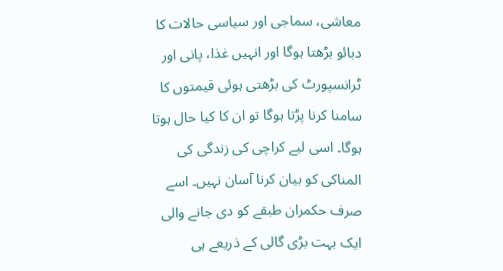معاشی، سماجی اور سیاسی حالات کا دبائو بڑھتا ہوگا اور انہیں غذا، پانی اور ٹرانسپورٹ کی بڑھتی ہوئی قیمتوں کا سامنا کرنا پڑتا ہوگا تو ان کا کیا حال ہوتا ہوگا۔ اسی لیے کراچی کی زندگی کی المناکی کو بیان کرنا آسان نہیں۔ اسے صرف حکمران طبقے کو دی جانے والی ایک بہت بڑی گالی کے ذریعے ہی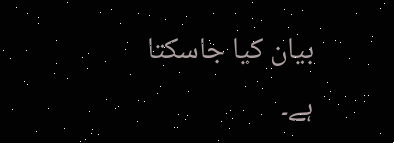بیان کیا جاسکتا ہے۔